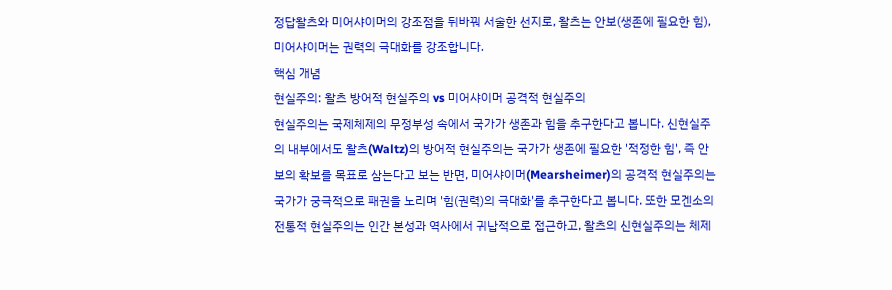정답왈츠와 미어샤이머의 강조점을 뒤바꿔 서술한 선지로, 왈츠는 안보(생존에 필요한 힘), 미어샤이머는 권력의 극대화를 강조합니다.
핵심 개념
현실주의: 왈츠 방어적 현실주의 vs 미어샤이머 공격적 현실주의
현실주의는 국제체제의 무정부성 속에서 국가가 생존과 힘을 추구한다고 봅니다. 신현실주의 내부에서도 왈츠(Waltz)의 방어적 현실주의는 국가가 생존에 필요한 '적정한 힘', 즉 안보의 확보를 목표로 삼는다고 보는 반면, 미어샤이머(Mearsheimer)의 공격적 현실주의는 국가가 궁극적으로 패권을 노리며 '힘(권력)의 극대화'를 추구한다고 봅니다. 또한 모겐소의 전통적 현실주의는 인간 본성과 역사에서 귀납적으로 접근하고, 왈츠의 신현실주의는 체제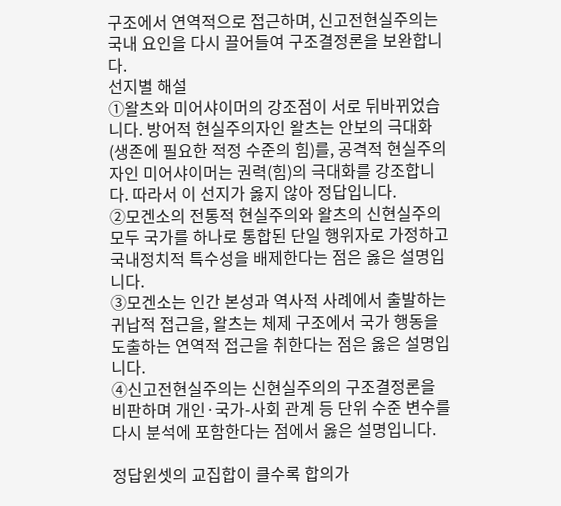구조에서 연역적으로 접근하며, 신고전현실주의는 국내 요인을 다시 끌어들여 구조결정론을 보완합니다.
선지별 해설
①왈츠와 미어샤이머의 강조점이 서로 뒤바뀌었습니다. 방어적 현실주의자인 왈츠는 안보의 극대화(생존에 필요한 적정 수준의 힘)를, 공격적 현실주의자인 미어샤이머는 권력(힘)의 극대화를 강조합니다. 따라서 이 선지가 옳지 않아 정답입니다.
②모겐소의 전통적 현실주의와 왈츠의 신현실주의 모두 국가를 하나로 통합된 단일 행위자로 가정하고 국내정치적 특수성을 배제한다는 점은 옳은 설명입니다.
③모겐소는 인간 본성과 역사적 사례에서 출발하는 귀납적 접근을, 왈츠는 체제 구조에서 국가 행동을 도출하는 연역적 접근을 취한다는 점은 옳은 설명입니다.
④신고전현실주의는 신현실주의의 구조결정론을 비판하며 개인·국가-사회 관계 등 단위 수준 변수를 다시 분석에 포함한다는 점에서 옳은 설명입니다.

정답윈셋의 교집합이 클수록 합의가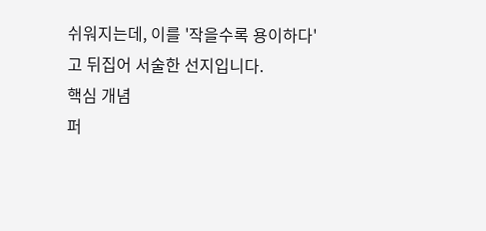쉬워지는데, 이를 '작을수록 용이하다'고 뒤집어 서술한 선지입니다.
핵심 개념
퍼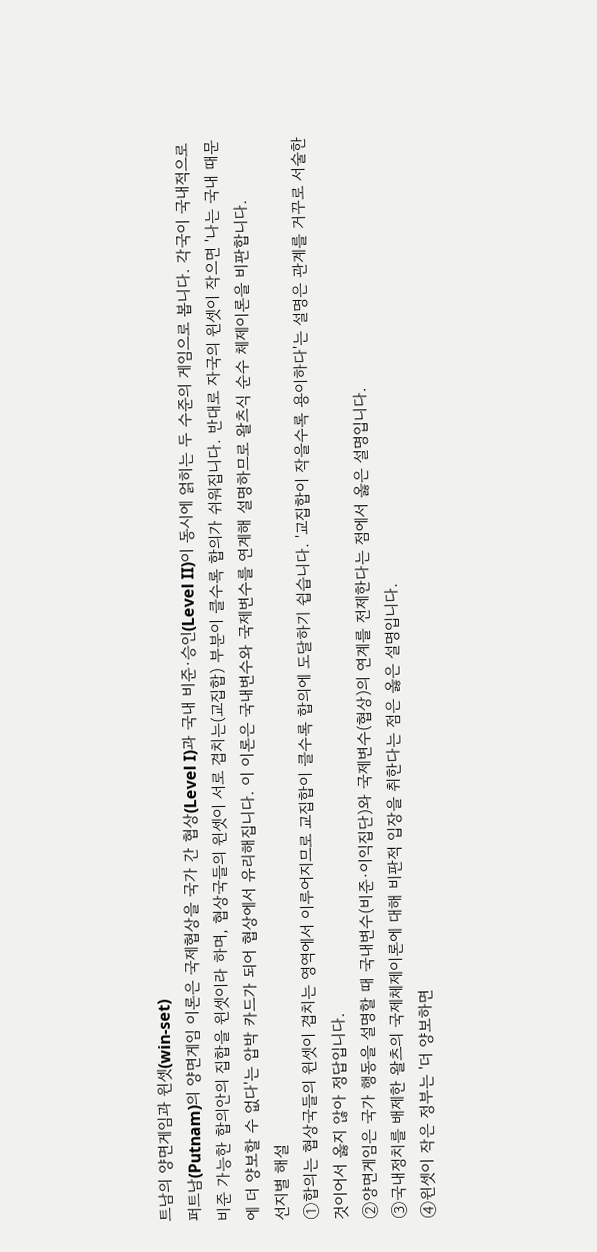트남의 양면게임과 윈셋(win-set)
퍼트남(Putnam)의 양면게임 이론은 국제협상을 국가 간 협상(Level I)과 국내 비준·승인(Level II)이 동시에 얽히는 두 수준의 게임으로 봅니다. 각국이 국내적으로 비준 가능한 합의안의 집합을 윈셋이라 하며, 협상국들의 윈셋이 서로 겹치는(교집합) 부분이 클수록 합의가 쉬워집니다. 반대로 자국의 윈셋이 작으면 '나는 국내 때문에 더 양보할 수 없다'는 압박 카드가 되어 협상에서 유리해집니다. 이 이론은 국내변수와 국제변수를 연계해 설명하므로 왈츠식 순수 체제이론을 비판합니다.
선지별 해설
①합의는 협상국들의 윈셋이 겹치는 영역에서 이루어지므로 교집합이 클수록 합의에 도달하기 쉽습니다. '교집합이 작을수록 용이하다'는 설명은 관계를 거꾸로 서술한 것이어서 옳지 않아 정답입니다.
②양면게임은 국가 행동을 설명할 때 국내변수(비준·이익집단)와 국제변수(협상)의 연계를 전제한다는 점에서 옳은 설명입니다.
③국내정치를 배제한 왈츠의 국제체제이론에 대해 비판적 입장을 취한다는 점은 옳은 설명입니다.
④윈셋이 작은 정부는 '더 양보하면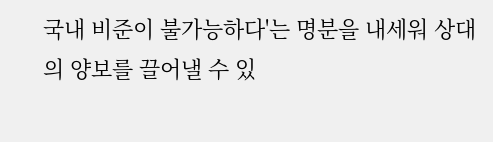국내 비준이 불가능하다'는 명분을 내세워 상대의 양보를 끌어낼 수 있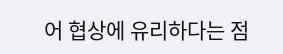어 협상에 유리하다는 점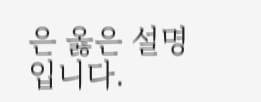은 옳은 설명입니다.